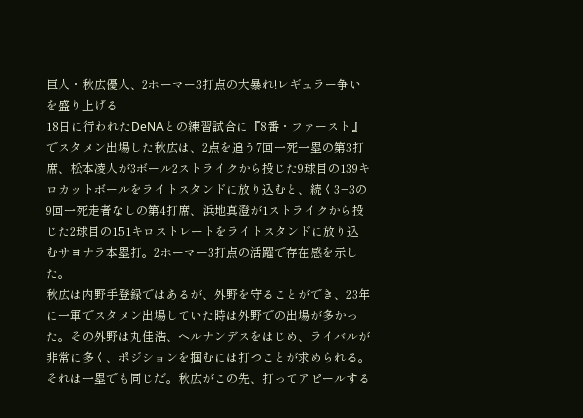巨人・秋広優人、2ホーマー3打点の大暴れ!レギュラー争いを盛り上げる
18日に行われたDeNAとの練習試合に『8番・ファースト』でスタメン出場した秋広は、2点を追う7回一死一塁の第3打席、松本凌人が3ボール2ストライクから投じた9球目の139キロカットボールをライトスタンドに放り込むと、続く3−3の9回一死走者なしの第4打席、浜地真澄が1ストライクから投じた2球目の151キロストレートをライトスタンドに放り込むサヨナラ本塁打。2ホーマー3打点の活躍で存在感を示した。
秋広は内野手登録ではあるが、外野を守ることができ、23年に一軍でスタメン出場していた時は外野での出場が多かった。その外野は丸佳浩、ヘルナンデスをはじめ、ライバルが非常に多く、ポジションを掴むには打つことが求められる。それは一塁でも同じだ。秋広がこの先、打ってアピールする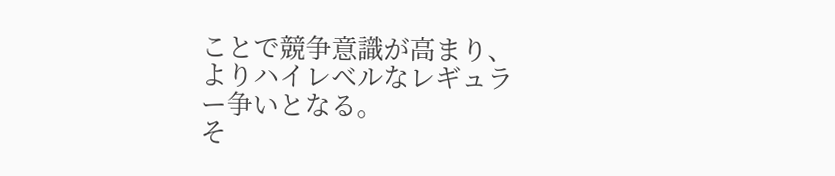ことで競争意識が高まり、よりハイレベルなレギュラー争いとなる。
そ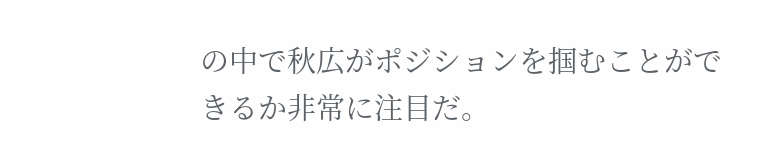の中で秋広がポジションを掴むことができるか非常に注目だ。